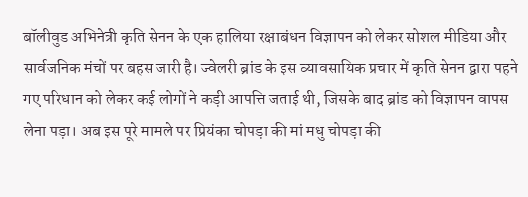बॉलीवुड अभिनेत्री कृति सेनन के एक हालिया रक्षाबंधन विज्ञापन को लेकर सोशल मीडिया और सार्वजनिक मंचों पर बहस जारी है। ज्वेलरी ब्रांड के इस व्यावसायिक प्रचार में कृति सेनन द्वारा पहने गए परिधान को लेकर कई लोगों ने कड़ी आपत्ति जताई थी, जिसके बाद ब्रांड को विज्ञापन वापस लेना पड़ा। अब इस पूरे मामले पर प्रियंका चोपड़ा की मां मधु चोपड़ा की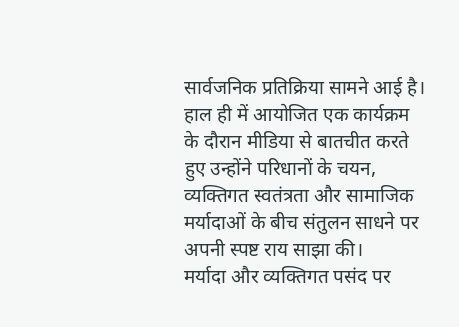सार्वजनिक प्रतिक्रिया सामने आई है। हाल ही में आयोजित एक कार्यक्रम के दौरान मीडिया से बातचीत करते हुए उन्होंने परिधानों के चयन, व्यक्तिगत स्वतंत्रता और सामाजिक मर्यादाओं के बीच संतुलन साधने पर अपनी स्पष्ट राय साझा की।
मर्यादा और व्यक्तिगत पसंद पर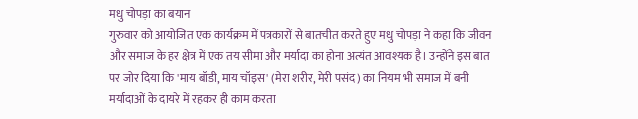मधु चोपड़ा का बयान
गुरुवार को आयोजित एक कार्यक्रम में पत्रकारों से बातचीत करते हुए मधु चोपड़ा ने कहा कि जीवन और समाज के हर क्षेत्र में एक तय सीमा और मर्यादा का होना अत्यंत आवश्यक है। उन्होंने इस बात पर जोर दिया कि 'माय बॉडी, माय चॉइस' (मेरा शरीर, मेरी पसंद) का नियम भी समाज में बनी मर्यादाओं के दायरे में रहकर ही काम करता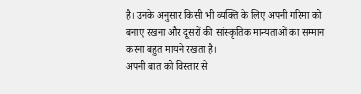है। उनके अनुसार किसी भी व्यक्ति के लिए अपनी गरिमा को बनाए रखना और दूसरों की सांस्कृतिक मान्यताओं का सम्मान करना बहुत मायने रखता है।
अपनी बात को विस्तार से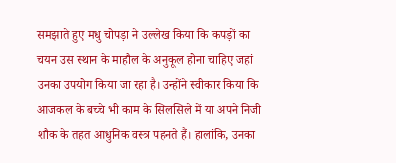समझाते हुए मधु चोपड़ा ने उल्लेख किया कि कपड़ों का चयन उस स्थान के माहौल के अनुकूल होना चाहिए जहां उनका उपयोग किया जा रहा है। उन्होंने स्वीकार किया कि आजकल के बच्चे भी काम के सिलसिले में या अपने निजी शौक के तहत आधुनिक वस्त्र पहनते हैं। हालांकि, उनका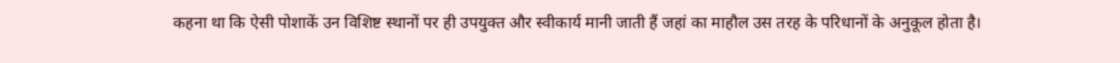कहना था कि ऐसी पोशाकें उन विशिष्ट स्थानों पर ही उपयुक्त और स्वीकार्य मानी जाती हैं जहां का माहौल उस तरह के परिधानों के अनुकूल होता है।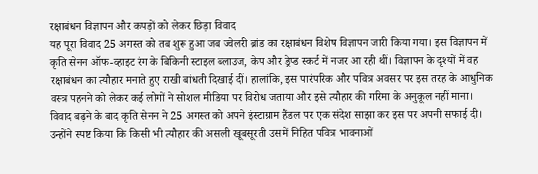रक्षाबंधन विज्ञापन और कपड़ों को लेकर छिड़ा विवाद
यह पूरा विवाद 25 अगस्त को तब शुरू हुआ जब ज्वेलरी ब्रांड का रक्षाबंधन विशेष विज्ञापन जारी किया गया। इस विज्ञापन में कृति सेनन ऑफ-व्हाइट रंग के बिकिनी स्टाइल ब्लाउज, केप और ड्रेप्ड स्कर्ट में नजर आ रही थीं। विज्ञापन के दृश्यों में वह रक्षाबंधन का त्यौहार मनाते हुए राखी बांधती दिखाई दीं। हालांकि, इस पारंपरिक और पवित्र अवसर पर इस तरह के आधुनिक वस्त्र पहनने को लेकर कई लोगों ने सोशल मीडिया पर विरोध जताया और इसे त्यौहार की गरिमा के अनुकूल नहीं माना।
विवाद बढ़ने के बाद कृति सेनन ने 25 अगस्त को अपने इंस्टाग्राम हैंडल पर एक संदेश साझा कर इस पर अपनी सफाई दी। उन्होंने स्पष्ट किया कि किसी भी त्यौहार की असली खूबसूरती उसमें निहित पवित्र भावनाओं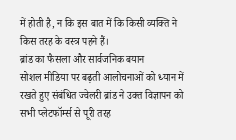में होती है, न कि इस बात में कि किसी व्यक्ति ने किस तरह के वस्त्र पहने हैं।
ब्रांड का फैसला और सार्वजनिक बयान
सोशल मीडिया पर बढ़ती आलोचनाओं को ध्यान में रखते हुए संबंधित ज्वेलरी ब्रांड ने उक्त विज्ञापन को सभी प्लेटफॉर्म्स से पूरी तरह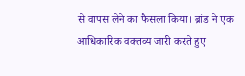से वापस लेने का फैसला किया। ब्रांड ने एक आधिकारिक वक्तव्य जारी करते हुए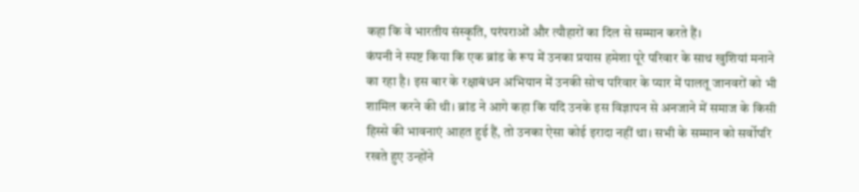कहा कि वे भारतीय संस्कृति, परंपराओं और त्यौहारों का दिल से सम्मान करते हैं।
कंपनी ने स्पष्ट किया कि एक ब्रांड के रूप में उनका प्रयास हमेशा पूरे परिवार के साथ खुशियां मनाने का रहा है। इस बार के रक्षाबंधन अभियान में उनकी सोच परिवार के प्यार में पालतू जानवरों को भी शामिल करने की थी। ब्रांड ने आगे कहा कि यदि उनके इस विज्ञापन से अनजाने में समाज के किसी हिस्से की भावनाएं आहत हुई हैं, तो उनका ऐसा कोई इरादा नहीं था। सभी के सम्मान को सर्वोपरि रखते हुए उन्होंने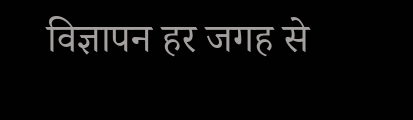विज्ञापन हर जगह से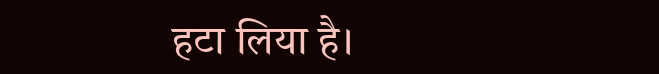हटा लिया है।